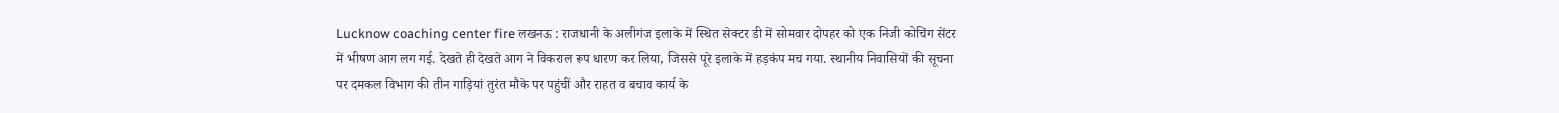Lucknow coaching center fire लखनऊ : राजधानी के अलीगंज इलाके में स्थित सेक्टर डी में सोमवार दोपहर को एक निजी कोचिंग सेंटर में भीषण आग लग गई. देखते ही देखते आग ने विकराल रूप धारण कर लिया, जिससे पूरे इलाके में हड़कंप मच गया. स्थानीय निवासियों की सूचना पर दमकल विभाग की तीन गाड़ियां तुरंत मौके पर पहुंचीं और राहत व बचाव कार्य के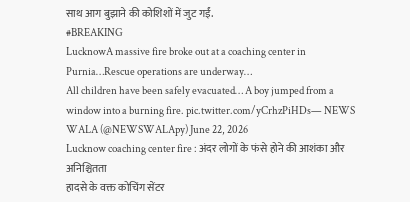साथ आग बुझाने की कोशिशों में जुट गईं.
#BREAKING
LucknowA massive fire broke out at a coaching center in Purnia…Rescue operations are underway…
All children have been safely evacuated… A boy jumped from a window into a burning fire. pic.twitter.com/yCrhzPiHDs— NEWS WALA (@NEWSWALApy) June 22, 2026
Lucknow coaching center fire : अंदर लोगों के फंसे होने की आशंका और अनिश्चितता
हादसे के वक्त कोचिंग सेंटर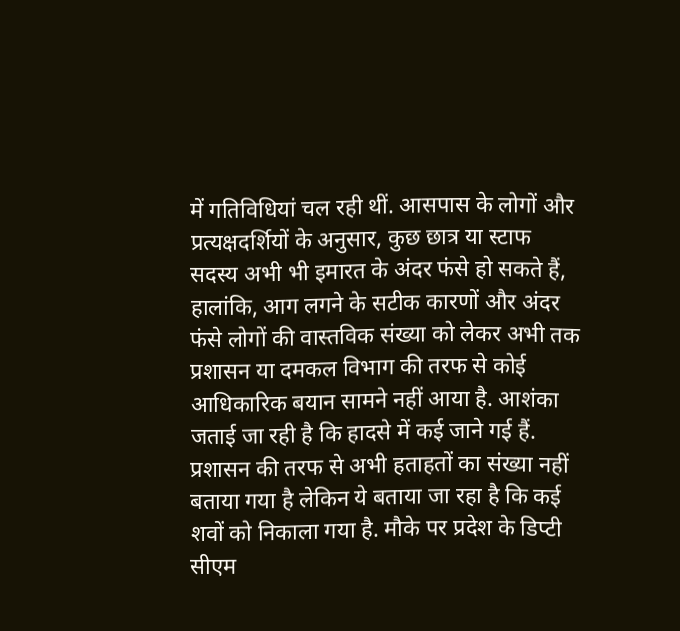में गतिविधियां चल रही थीं. आसपास के लोगों और प्रत्यक्षदर्शियों के अनुसार, कुछ छात्र या स्टाफ सदस्य अभी भी इमारत के अंदर फंसे हो सकते हैं, हालांकि, आग लगने के सटीक कारणों और अंदर फंसे लोगों की वास्तविक संख्या को लेकर अभी तक प्रशासन या दमकल विभाग की तरफ से कोई आधिकारिक बयान सामने नहीं आया है. आशंका जताई जा रही है कि हादसे में कई जाने गई हैं. प्रशासन की तरफ से अभी हताहतों का संख्या नहीं बताया गया है लेकिन ये बताया जा रहा है कि कई शवों को निकाला गया है. मौके पर प्रदेश के डिप्टी सीएम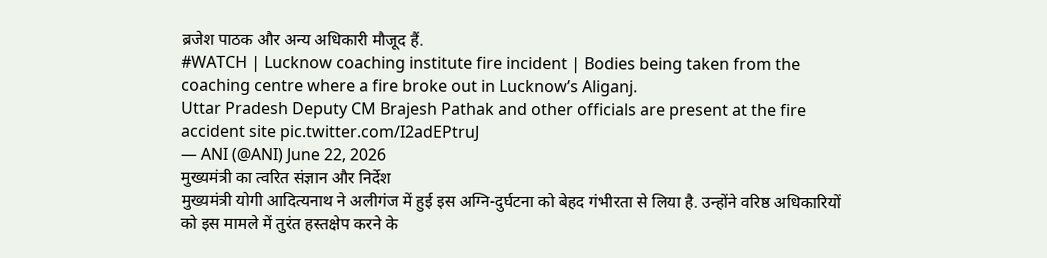ब्रजेश पाठक और अन्य अधिकारी मौजूद हैं.
#WATCH | Lucknow coaching institute fire incident | Bodies being taken from the coaching centre where a fire broke out in Lucknow’s Aliganj.
Uttar Pradesh Deputy CM Brajesh Pathak and other officials are present at the fire accident site pic.twitter.com/I2adEPtruJ
— ANI (@ANI) June 22, 2026
मुख्यमंत्री का त्वरित संज्ञान और निर्देश
मुख्यमंत्री योगी आदित्यनाथ ने अलीगंज में हुई इस अग्नि-दुर्घटना को बेहद गंभीरता से लिया है. उन्होंने वरिष्ठ अधिकारियों को इस मामले में तुरंत हस्तक्षेप करने के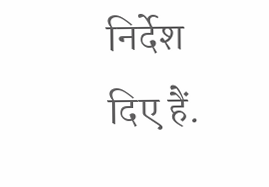निर्देश दिए हैं.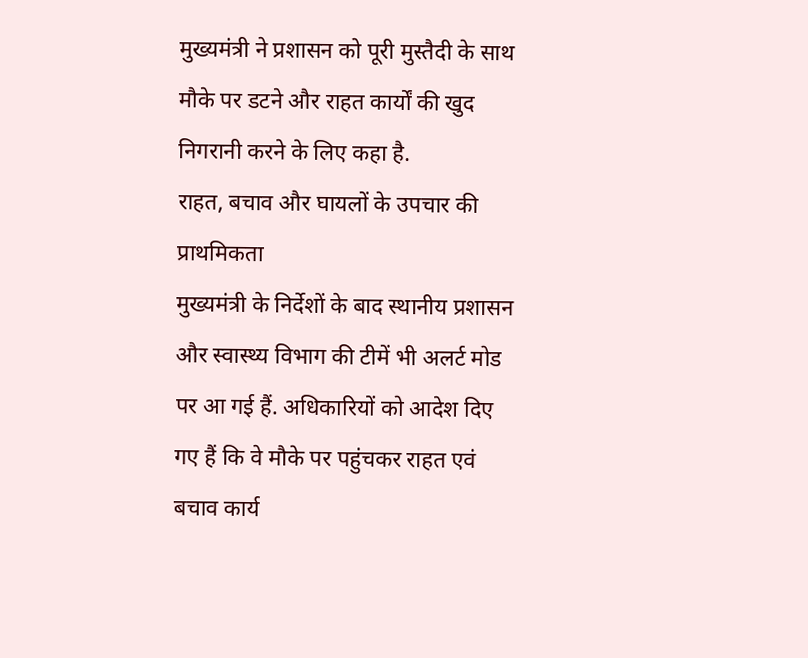मुख्यमंत्री ने प्रशासन को पूरी मुस्तैदी के साथ मौके पर डटने और राहत कार्यों की खुद निगरानी करने के लिए कहा है.
राहत, बचाव और घायलों के उपचार की प्राथमिकता
मुख्यमंत्री के निर्देशों के बाद स्थानीय प्रशासन और स्वास्थ्य विभाग की टीमें भी अलर्ट मोड पर आ गई हैं. अधिकारियों को आदेश दिए गए हैं कि वे मौके पर पहुंचकर राहत एवं बचाव कार्य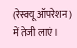(रेस्क्यू ऑपरेशन) में तेजी लाएं।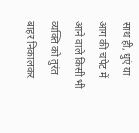साथ ही, धुएं या आग की चपेट में आने वाले किसी भी व्यक्ति को तुरंत बाहर निकालकर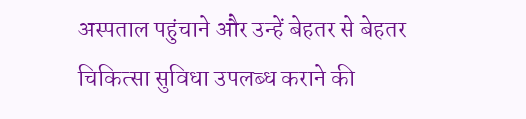अस्पताल पहुंचाने और उन्हें बेहतर से बेहतर चिकित्सा सुविधा उपलब्ध कराने की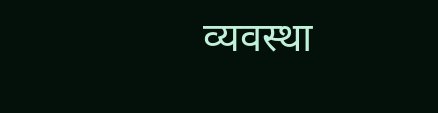व्यवस्था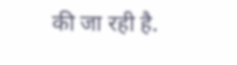की जा रही है.